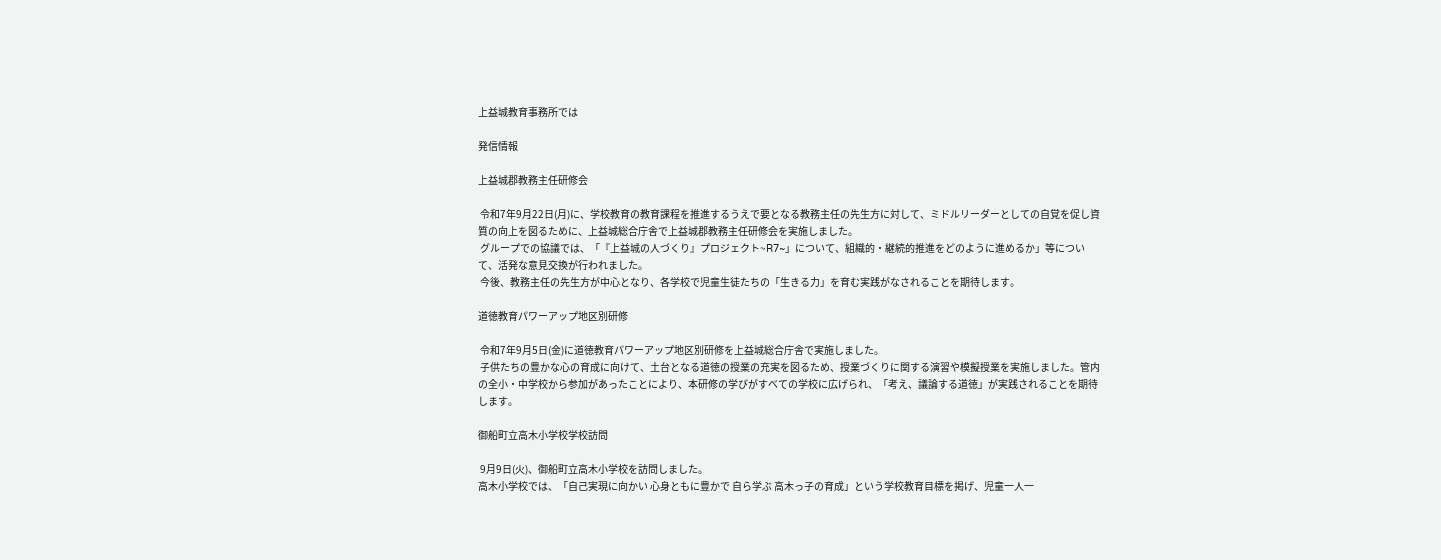上益城教育事務所では

発信情報

上益城郡教務主任研修会

 令和7年9月22日(月)に、学校教育の教育課程を推進するうえで要となる教務主任の先生方に対して、ミドルリーダーとしての自覚を促し資質の向上を図るために、上益城総合庁舎で上益城郡教務主任研修会を実施しました。
 グループでの協議では、「『上益城の人づくり』プロジェクト~R7~」について、組織的・継続的推進をどのように進めるか」等について、活発な意見交換が行われました。
 今後、教務主任の先生方が中心となり、各学校で児童生徒たちの「生きる力」を育む実践がなされることを期待します。

道徳教育パワーアップ地区別研修

 令和7年9月5日(金)に道徳教育パワーアップ地区別研修を上益城総合庁舎で実施しました。
 子供たちの豊かな心の育成に向けて、土台となる道徳の授業の充実を図るため、授業づくりに関する演習や模擬授業を実施しました。管内の全小・中学校から参加があったことにより、本研修の学びがすべての学校に広げられ、「考え、議論する道徳」が実践されることを期待します。

御船町立高木小学校学校訪問

 9月9日(火)、御船町立高木小学校を訪問しました。
高木小学校では、「自己実現に向かい 心身ともに豊かで 自ら学ぶ 高木っ子の育成」という学校教育目標を掲げ、児童一人一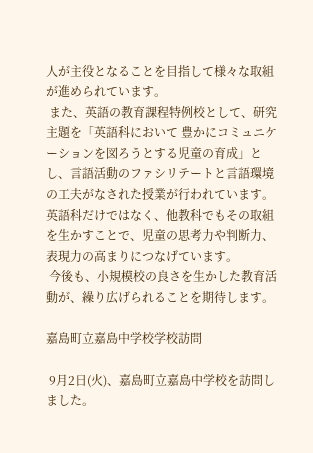人が主役となることを目指して様々な取組が進められています。
 また、英語の教育課程特例校として、研究主題を「英語科において 豊かにコミュニケーションを図ろうとする児童の育成」とし、言語活動のファシリテートと言語環境の工夫がなされた授業が行われています。英語科だけではなく、他教科でもその取組を生かすことで、児童の思考力や判断力、表現力の高まりにつなげています。
 今後も、小規模校の良さを生かした教育活動が、繰り広げられることを期待します。

嘉島町立嘉島中学校学校訪問

 9月2日(火)、嘉島町立嘉島中学校を訪問しました。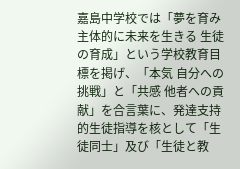嘉島中学校では「夢を育み 主体的に未来を生きる 生徒の育成」という学校教育目標を掲げ、「本気 自分への挑戦」と「共感 他者への貢献」を合言葉に、発達支持的生徒指導を核として「生徒同士」及び「生徒と教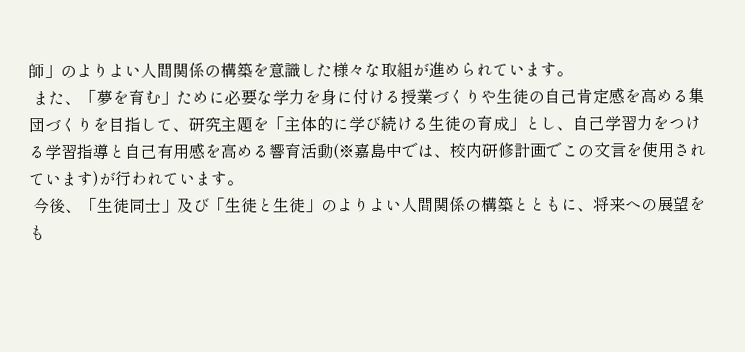師」のよりよい人間関係の構築を意識した様々な取組が進められています。
 また、「夢を育む」ために必要な学力を身に付ける授業づくりや生徒の自己肯定感を高める集団づくりを目指して、研究主題を「主体的に学び続ける生徒の育成」とし、自己学習力をつける学習指導と自己有用感を高める響育活動(※嘉島中では、校内研修計画でこの文言を使用されています)が行われています。
 今後、「生徒同士」及び「生徒と生徒」のよりよい人間関係の構築とともに、将来への展望をも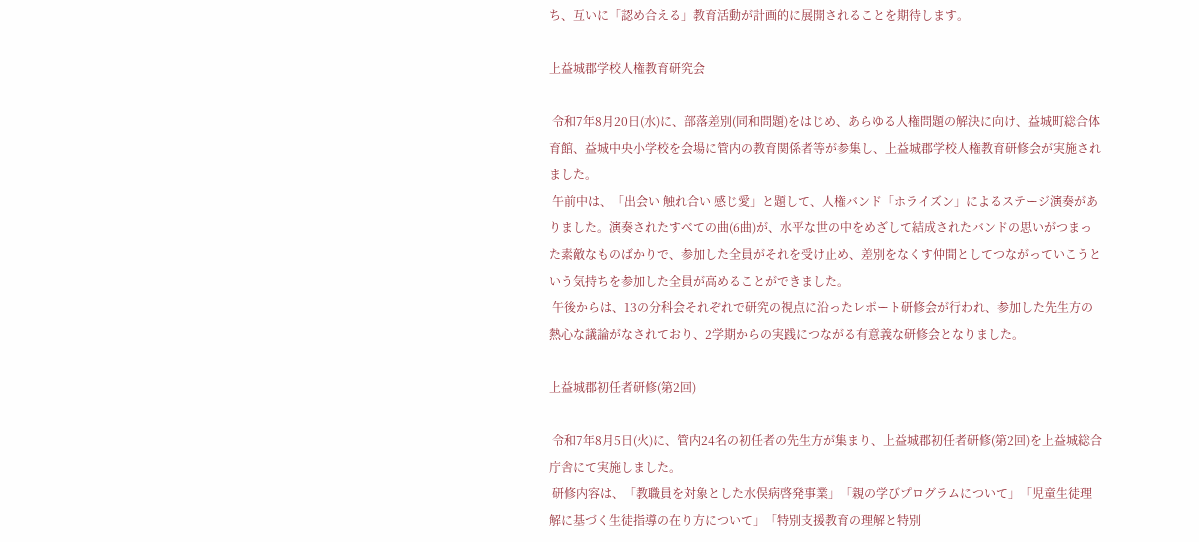ち、互いに「認め合える」教育活動が計画的に展開されることを期待します。

上益城郡学校人権教育研究会

 令和7年8月20日(水)に、部落差別(同和問題)をはじめ、あらゆる人権問題の解決に向け、益城町総合体育館、益城中央小学校を会場に管内の教育関係者等が参集し、上益城郡学校人権教育研修会が実施されました。
 午前中は、「出会い 触れ合い 感じ愛」と題して、人権バンド「ホライズン」によるステージ演奏がありました。演奏されたすべての曲(6曲)が、水平な世の中をめざして結成されたバンドの思いがつまった素敵なものばかりで、参加した全員がそれを受け止め、差別をなくす仲間としてつながっていこうという気持ちを参加した全員が高めることができました。
 午後からは、13の分科会それぞれで研究の視点に沿ったレポート研修会が行われ、参加した先生方の熱心な議論がなされており、2学期からの実践につながる有意義な研修会となりました。

上益城郡初任者研修(第2回)

 令和7年8月5日(火)に、管内24名の初任者の先生方が集まり、上益城郡初任者研修(第2回)を上益城総合庁舎にて実施しました。
 研修内容は、「教職員を対象とした水俣病啓発事業」「親の学びプログラムについて」「児童生徒理解に基づく生徒指導の在り方について」「特別支援教育の理解と特別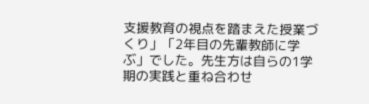支援教育の視点を踏まえた授業づくり」「2年目の先輩教師に学ぶ」でした。先生方は自らの1学期の実践と重ね合わせ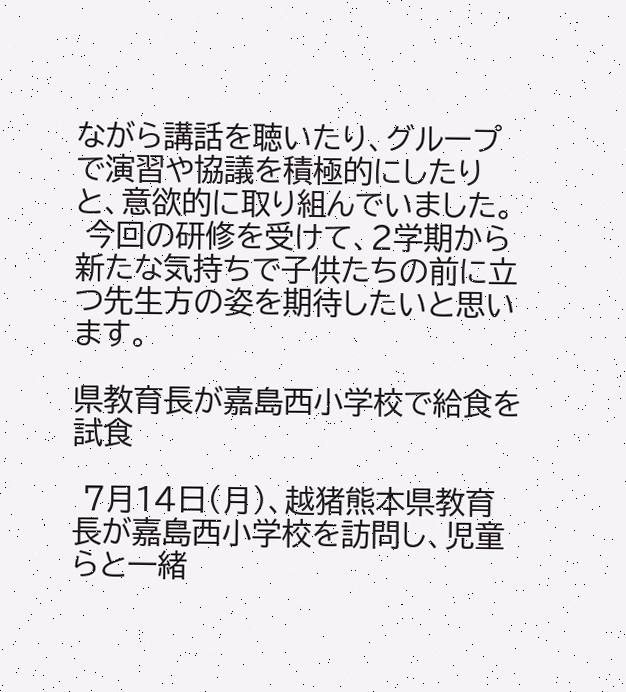ながら講話を聴いたり、グループで演習や協議を積極的にしたりと、意欲的に取り組んでいました。
 今回の研修を受けて、2学期から新たな気持ちで子供たちの前に立つ先生方の姿を期待したいと思います。

県教育長が嘉島西小学校で給食を試食

 7月14日(月)、越猪熊本県教育長が嘉島西小学校を訪問し、児童らと一緒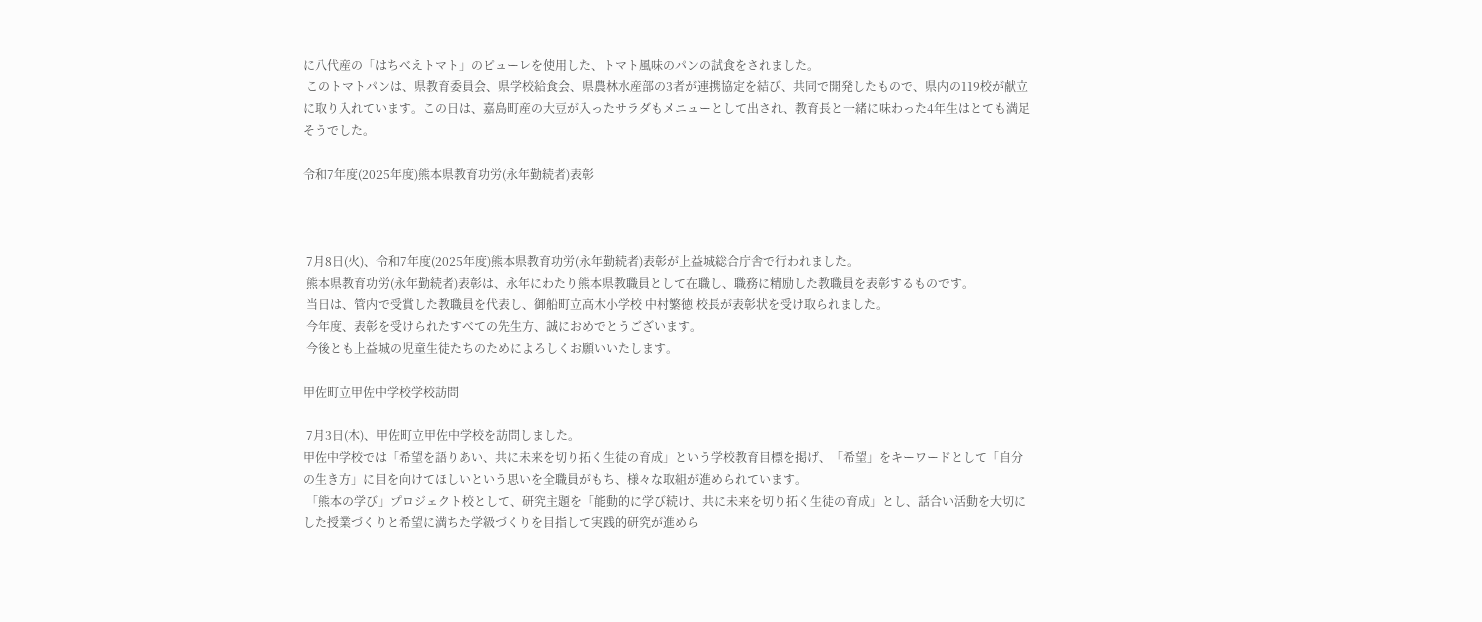に八代産の「はちべえトマト」のピューレを使用した、トマト風味のパンの試食をされました。
 このトマトパンは、県教育委員会、県学校給食会、県農林水産部の3者が連携協定を結び、共同で開発したもので、県内の119校が献立に取り入れています。この日は、嘉島町産の大豆が入ったサラダもメニューとして出され、教育長と一緒に味わった4年生はとても満足そうでした。

令和7年度(2025年度)熊本県教育功労(永年勤続者)表彰



 7月8日(火)、令和7年度(2025年度)熊本県教育功労(永年勤続者)表彰が上益城総合庁舎で行われました。
 熊本県教育功労(永年勤続者)表彰は、永年にわたり熊本県教職員として在職し、職務に精励した教職員を表彰するものです。
 当日は、管内で受賞した教職員を代表し、御船町立高木小学校 中村繁徳 校長が表彰状を受け取られました。
 今年度、表彰を受けられたすべての先生方、誠におめでとうございます。
 今後とも上益城の児童生徒たちのためによろしくお願いいたします。

甲佐町立甲佐中学校学校訪問

 7月3日(木)、甲佐町立甲佐中学校を訪問しました。
甲佐中学校では「希望を語りあい、共に未来を切り拓く生徒の育成」という学校教育目標を掲げ、「希望」をキーワードとして「自分の生き方」に目を向けてほしいという思いを全職員がもち、様々な取組が進められています。
 「熊本の学び」プロジェクト校として、研究主題を「能動的に学び続け、共に未来を切り拓く生徒の育成」とし、話合い活動を大切にした授業づくりと希望に満ちた学級づくりを目指して実践的研究が進めら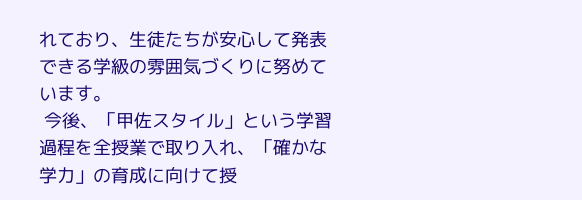れており、生徒たちが安心して発表できる学級の雰囲気づくりに努めています。
 今後、「甲佐スタイル」という学習過程を全授業で取り入れ、「確かな学力」の育成に向けて授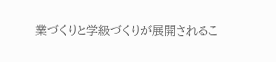業づくりと学級づくりが展開されるこ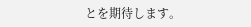とを期待します。